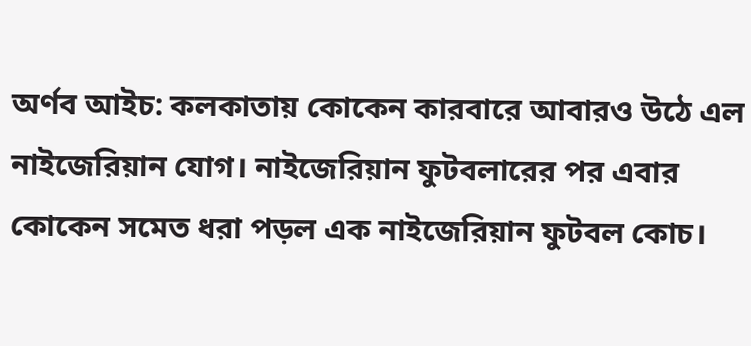অর্ণব আইচ: কলকাতায় কোকেন কারবারে আবারও উঠে এল নাইজেরিয়ান যোগ। নাইজেরিয়ান ফুটবলারের পর এবার কোকেন সমেত ধরা পড়ল এক নাইজেরিয়ান ফুটবল কোচ।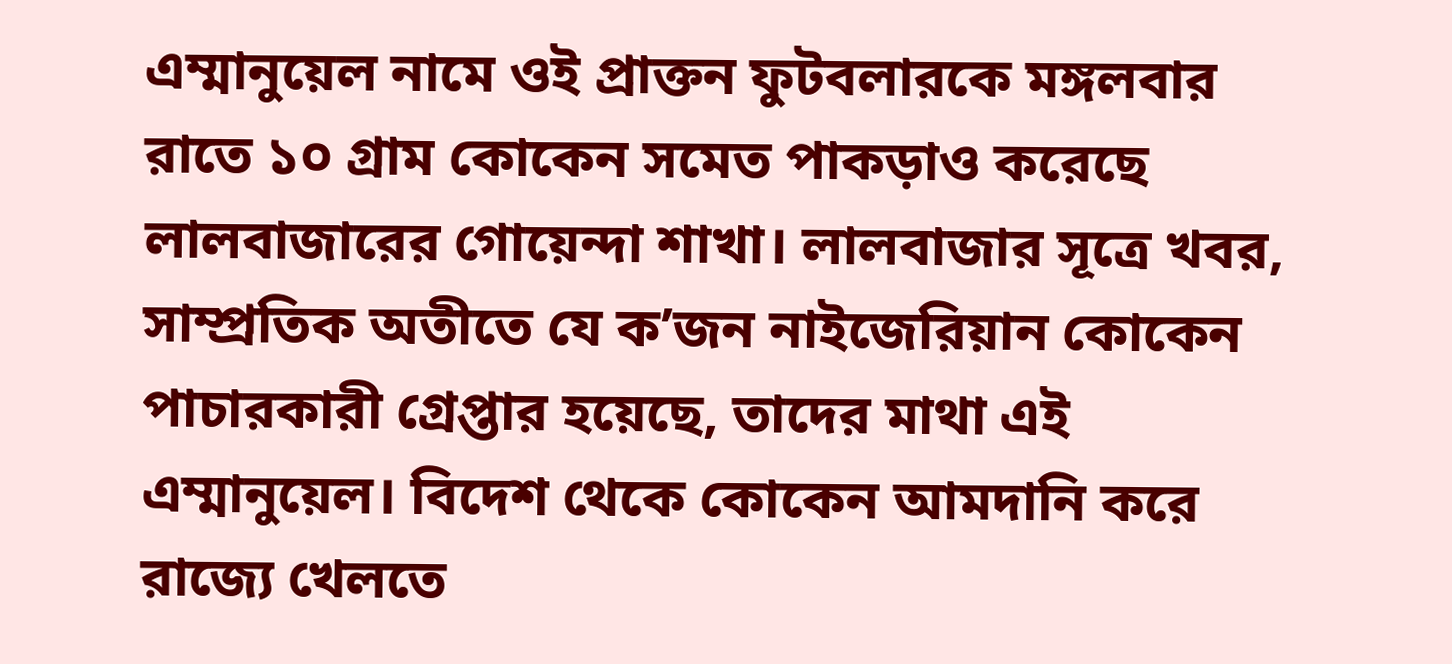এম্মানুয়েল নামে ওই প্রাক্তন ফুটবলারকে মঙ্গলবার রাতে ১০ গ্রাম কোকেন সমেত পাকড়াও করেছে লালবাজারের গোয়েন্দা শাখা। লালবাজার সূত্রে খবর, সাম্প্রতিক অতীতে যে ক’জন নাইজেরিয়ান কোকেন পাচারকারী গ্রেপ্তার হয়েছে, তাদের মাথা এই এম্মানুয়েল। বিদেশ থেকে কোকেন আমদানি করে রাজ্যে খেলতে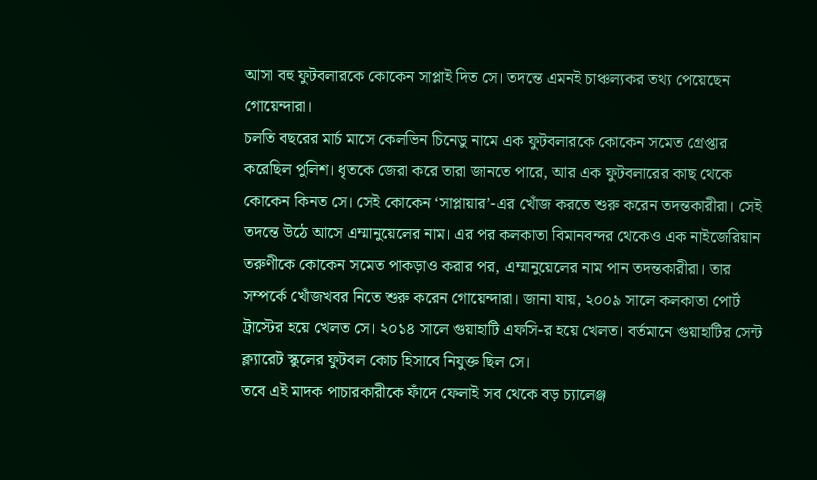আসা বহু ফুটবলারকে কোকেন সাপ্লাই দিত সে। তদন্তে এমনই চাঞ্চল্যকর তথ্য পেয়েছেন গোয়েন্দারা।
চলতি বছরের মার্চ মাসে কেলভিন চিনেডু নামে এক ফুটবলারকে কোকেন সমেত গ্রেপ্তার করেছিল পুলিশ। ধৃতকে জেরা করে তারা জানতে পারে, আর এক ফুটবলারের কাছ থেকে কোকেন কিনত সে। সেই কোকেন ‘সাপ্লায়ার’-এর খোঁজ করতে শুরু করেন তদন্তকারীরা। সেই তদন্তে উঠে আসে এম্মানুয়েলের নাম। এর পর কলকাতা বিমানবন্দর থেকেও এক নাইজেরিয়ান তরুণীকে কোকেন সমেত পাকড়াও করার পর, এম্মানুয়েলের নাম পান তদন্তকারীরা। তার সম্পর্কে খোঁজখবর নিতে শুরু করেন গোয়েন্দারা। জানা যায়, ২০০৯ সালে কলকাতা পোর্ট ট্রাস্টের হয়ে খেলত সে। ২০১৪ সালে গুয়াহাটি এফসি-র হয়ে খেলত। বর্তমানে গুয়াহাটির সেন্ট ক্ল্যারেট স্কুলের ফুটবল কোচ হিসাবে নিযুক্ত ছিল সে।
তবে এই মাদক পাচারকারীকে ফাঁদে ফেলাই সব থেকে বড় চ্যালেঞ্জ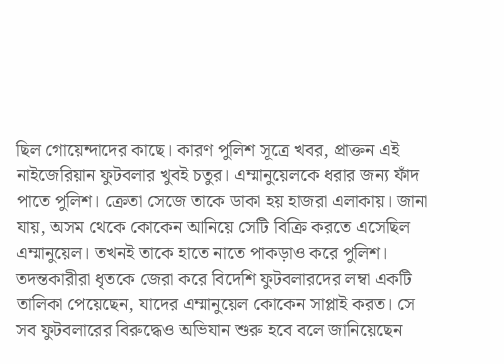ছিল গোয়েন্দাদের কাছে। কারণ পুলিশ সূত্রে খবর, প্রাক্তন এই নাইজেরিয়ান ফুটবলার খুবই চতুর। এম্মানুয়েলকে ধরার জন্য ফাঁদ পাতে পুলিশ। ক্রেতা সেজে তাকে ডাকা হয় হাজরা এলাকায়। জানা যায়, অসম থেকে কোকেন আনিয়ে সেটি বিক্রি করতে এসেছিল এম্মানুয়েল। তখনই তাকে হাতে নাতে পাকড়াও করে পুলিশ। তদন্তকারীরা ধৃতকে জেরা করে বিদেশি ফুটবলারদের লম্বা একটি তালিকা পেয়েছেন, যাদের এম্মানুয়েল কোকেন সাপ্লাই করত। সে সব ফুটবলারের বিরুদ্ধেও অভিযান শুরু হবে বলে জানিয়েছেন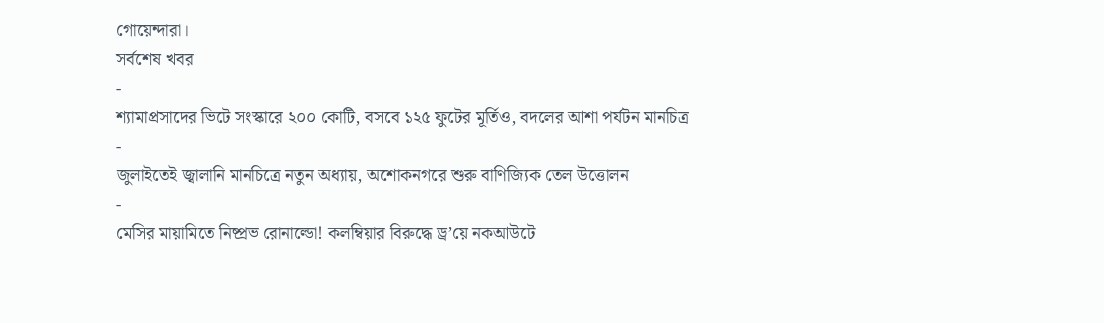গোয়েন্দারা।
সর্বশেষ খবর
-
শ্যামাপ্রসাদের ভিটে সংস্কারে ২০০ কোটি, বসবে ১২৫ ফুটের মূর্তিও, বদলের আশা পর্যটন মানচিত্র
-
জুলাইতেই জ্বালানি মানচিত্রে নতুন অধ্যায়, অশোকনগরে শুরু বাণিজ্যিক তেল উত্তোলন
-
মেসির মায়ামিতে নিষ্প্রভ রোনাল্ডো! কলম্বিয়ার বিরুদ্ধে ড্র’য়ে নকআউটে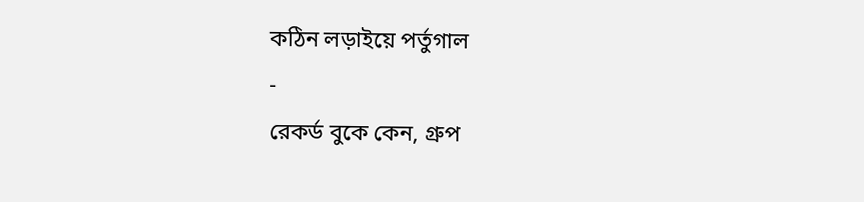কঠিন লড়াইয়ে পর্তুগাল
-
রেকর্ড বুকে কেন, গ্রুপ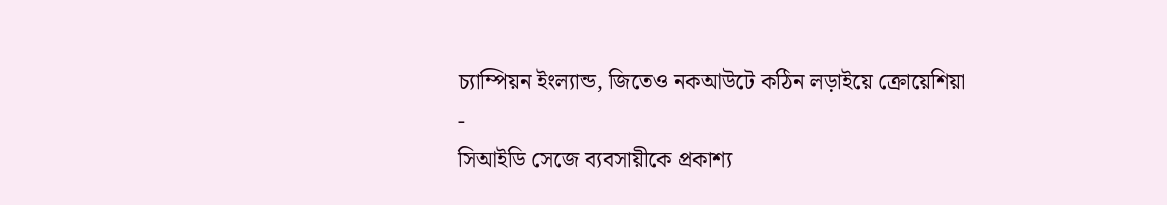চ্যাম্পিয়ন ইংল্যান্ড, জিতেও নকআউটে কঠিন লড়াইয়ে ক্রোয়েশিয়া
-
সিআইডি সেজে ব্যবসায়ীকে প্রকাশ্য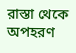রাস্তা থেকে অপহরণ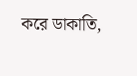করে ডাকাতি,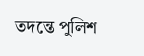তদন্তে পুলিশ